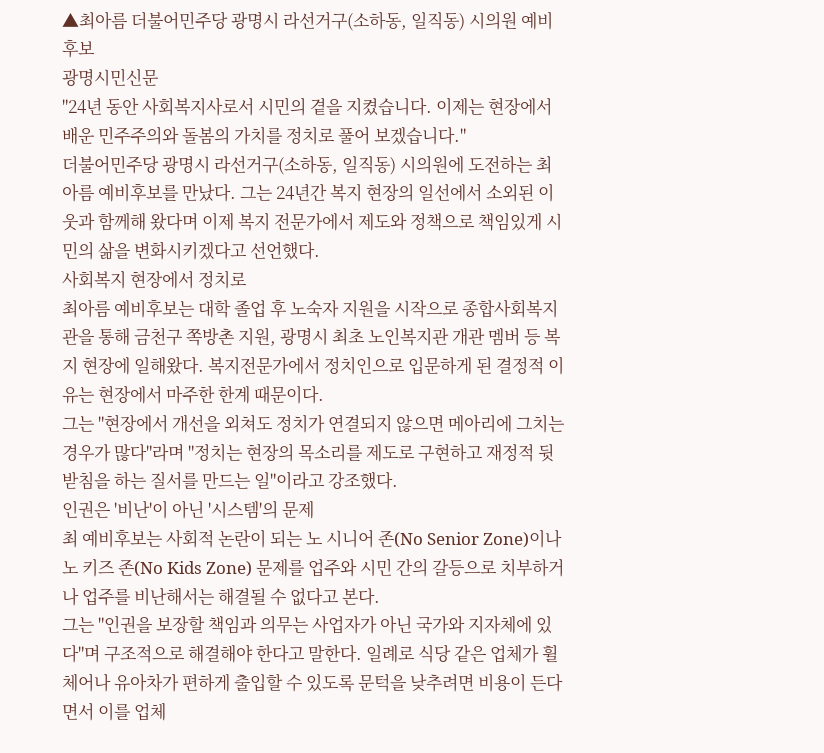▲최아름 더불어민주당 광명시 라선거구(소하동, 일직동) 시의원 예비후보
광명시민신문
"24년 동안 사회복지사로서 시민의 곁을 지켰습니다. 이제는 현장에서 배운 민주주의와 돌봄의 가치를 정치로 풀어 보겠습니다."
더불어민주당 광명시 라선거구(소하동, 일직동) 시의원에 도전하는 최아름 예비후보를 만났다. 그는 24년간 복지 현장의 일선에서 소외된 이웃과 함께해 왔다며 이제 복지 전문가에서 제도와 정책으로 책임있게 시민의 삶을 변화시키겠다고 선언했다.
사회복지 현장에서 정치로
최아름 예비후보는 대학 졸업 후 노숙자 지원을 시작으로 종합사회복지관을 통해 금천구 쪽방촌 지원, 광명시 최초 노인복지관 개관 멤버 등 복지 현장에 일해왔다. 복지전문가에서 정치인으로 입문하게 된 결정적 이유는 현장에서 마주한 한계 때문이다.
그는 "현장에서 개선을 외쳐도 정치가 연결되지 않으면 메아리에 그치는 경우가 많다"라며 "정치는 현장의 목소리를 제도로 구현하고 재정적 뒷받침을 하는 질서를 만드는 일"이라고 강조했다.
인권은 '비난'이 아닌 '시스템'의 문제
최 예비후보는 사회적 논란이 되는 노 시니어 존(No Senior Zone)이나 노 키즈 존(No Kids Zone) 문제를 업주와 시민 간의 갈등으로 치부하거나 업주를 비난해서는 해결될 수 없다고 본다.
그는 "인권을 보장할 책임과 의무는 사업자가 아닌 국가와 지자체에 있다"며 구조적으로 해결해야 한다고 말한다. 일례로 식당 같은 업체가 휠체어나 유아차가 편하게 출입할 수 있도록 문턱을 낮추려면 비용이 든다면서 이를 업체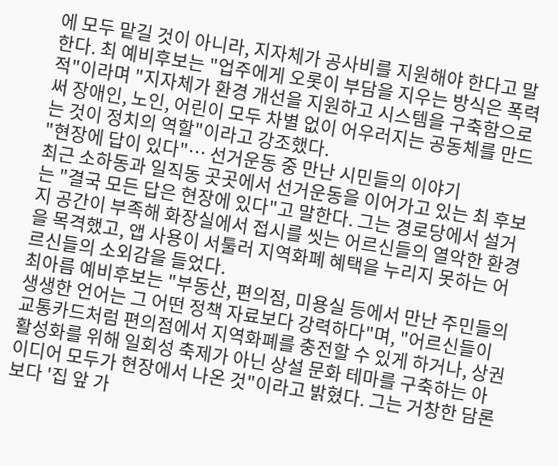에 모두 맡길 것이 아니라, 지자체가 공사비를 지원해야 한다고 말한다. 최 예비후보는 "업주에게 오롯이 부담을 지우는 방식은 폭력적"이라며 "지자체가 환경 개선을 지원하고 시스템을 구축함으로써 장애인, 노인, 어린이 모두 차별 없이 어우러지는 공동체를 만드는 것이 정치의 역할"이라고 강조했다.
"현장에 답이 있다"… 선거운동 중 만난 시민들의 이야기
최근 소하동과 일직동 곳곳에서 선거운동을 이어가고 있는 최 후보는 "결국 모든 답은 현장에 있다"고 말한다. 그는 경로당에서 설거지 공간이 부족해 화장실에서 접시를 씻는 어르신들의 열악한 환경을 목격했고, 앱 사용이 서툴러 지역화폐 혜택을 누리지 못하는 어르신들의 소외감을 들었다.
최아름 예비후보는 "부동산, 편의점, 미용실 등에서 만난 주민들의 생생한 언어는 그 어떤 정책 자료보다 강력하다"며, "어르신들이 교통카드처럼 편의점에서 지역화폐를 충전할 수 있게 하거나, 상권 활성화를 위해 일회성 축제가 아닌 상설 문화 테마를 구축하는 아이디어 모두가 현장에서 나온 것"이라고 밝혔다. 그는 거창한 담론보다 '집 앞 가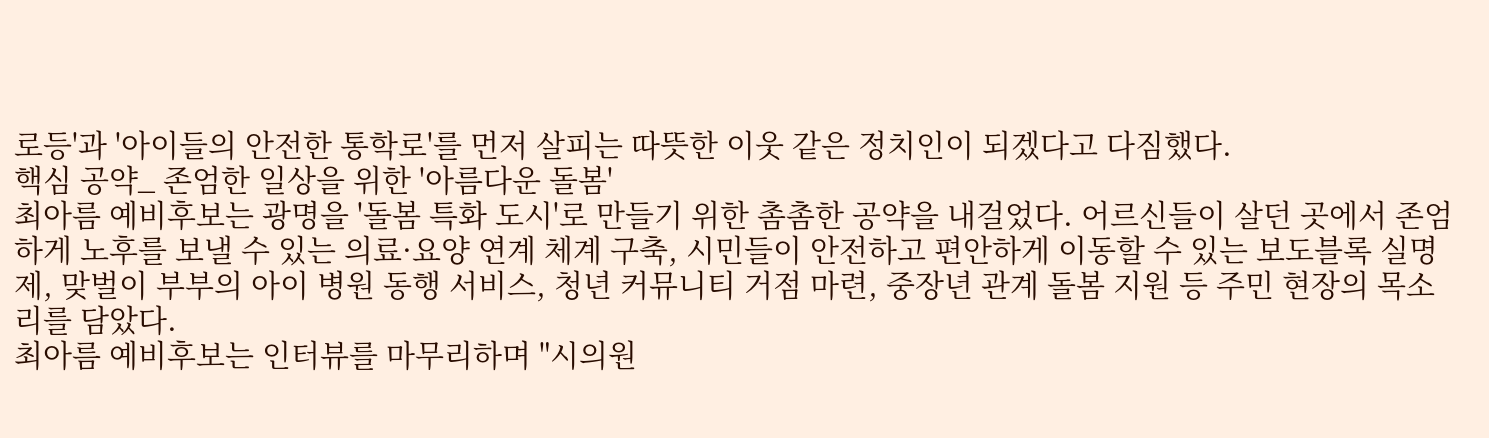로등'과 '아이들의 안전한 통학로'를 먼저 살피는 따뜻한 이웃 같은 정치인이 되겠다고 다짐했다.
핵심 공약_ 존엄한 일상을 위한 '아름다운 돌봄'
최아름 예비후보는 광명을 '돌봄 특화 도시'로 만들기 위한 촘촘한 공약을 내걸었다. 어르신들이 살던 곳에서 존엄하게 노후를 보낼 수 있는 의료·요양 연계 체계 구축, 시민들이 안전하고 편안하게 이동할 수 있는 보도블록 실명제, 맞벌이 부부의 아이 병원 동행 서비스, 청년 커뮤니티 거점 마련, 중장년 관계 돌봄 지원 등 주민 현장의 목소리를 담았다.
최아름 예비후보는 인터뷰를 마무리하며 "시의원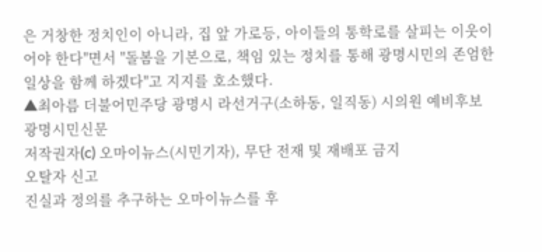은 거창한 정치인이 아니라, 집 앞 가로등, 아이들의 통학로를 살피는 이웃이어야 한다"면서 "돌봄을 기본으로, 책임 있는 정치를 통해 광명시민의 존엄한 일상을 함께 하겠다"고 지지를 호소했다.
▲최아름 더불어민주당 광명시 라선거구(소하동, 일직동) 시의원 예비후보
광명시민신문
저작권자(c) 오마이뉴스(시민기자), 무단 전재 및 재배포 금지
오탈자 신고
진실과 정의를 추구하는 오마이뉴스를 후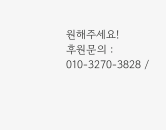원해주세요!
후원문의 : 010-3270-3828 /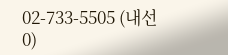02-733-5505 (내선 0)